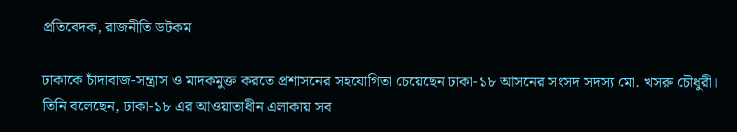প্রতিবেদক, রাজনীতি ডটকম

ঢাকাকে চাঁদাবাজ-সন্ত্রাস ও মাদকমুক্ত করতে প্রশাসনের সহযোগিতা চেয়েছেন ঢাকা-১৮ আসনের সংসদ সদস্য মো. খসরু চৌধুরী।
তিনি বলেছেন, ঢাকা-১৮ এর আওয়াতাধীন এলাকায় সব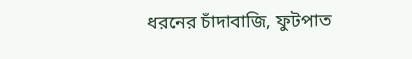ধরনের চাঁদাবাজি, ফুটপাত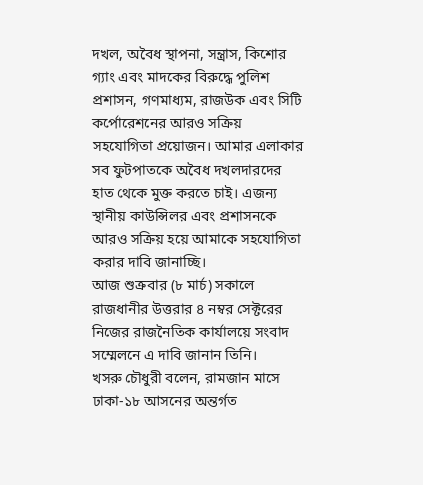দখল, অবৈধ স্থাপনা, সন্ত্রাস, কিশোর গ্যাং এবং মাদকের বিরুদ্ধে পুলিশ প্রশাসন, গণমাধ্যম, রাজউক এবং সিটি কর্পোরেশনের আরও সক্রিয় সহযোগিতা প্রয়োজন। আমার এলাকার সব ফুটপাতকে অবৈধ দখলদারদের হাত থেকে মুক্ত করতে চাই। এজন্য স্থানীয় কাউন্সিলর এবং প্রশাসনকে আরও সক্রিয় হয়ে আমাকে সহযোগিতা করার দাবি জানাচ্ছি।
আজ শুক্রবার (৮ মার্চ) সকালে রাজধানীর উত্তরার ৪ নম্বর সেক্টরের নিজের রাজনৈতিক কার্যালয়ে সংবাদ সম্মেলনে এ দাবি জানান তিনি।
খসরু চৌধুরী বলেন, রামজান মাসে ঢাকা-১৮ আসনের অন্তর্গত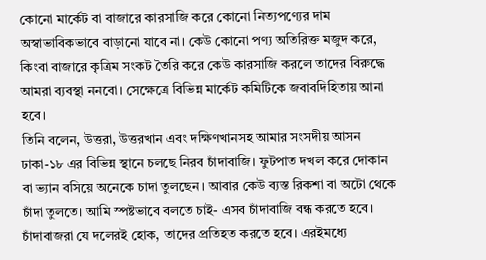কোনো মার্কেট বা বাজারে কারসাজি করে কোনো নিত্যপণ্যের দাম অস্বাভাবিকভাবে বাড়ানো যাবে না। কেউ কোনো পণ্য অতিরিক্ত মজুদ করে, কিংবা বাজারে কৃত্রিম সংকট তৈরি করে কেউ কারসাজি করলে তাদের বিরুদ্ধে আমরা ব্যবস্থা ননবো। সেক্ষেত্রে বিভিন্ন মার্কেট কমিটিকে জবাবদিহিতায় আনা হবে।
তিনি বলেন, উত্তরা, উত্তরখান এবং দক্ষিণখানসহ আমার সংসদীয় আসন ঢাকা-১৮ এর বিভিন্ন স্থানে চলছে নিরব চাঁদাবাজি। ফুটপাত দখল করে দোকান বা ভ্যান বসিয়ে অনেকে চাদা তুলছেন। আবার কেউ ব্যস্ত রিকশা বা অটো থেকে চাঁদা তুলতে। আমি স্পষ্টভাবে বলতে চাই- এসব চাঁদাবাজি বন্ধ করতে হবে। চাঁদাবাজরা যে দলেরই হোক, তাদের প্রতিহত করতে হবে। এরইমধ্যে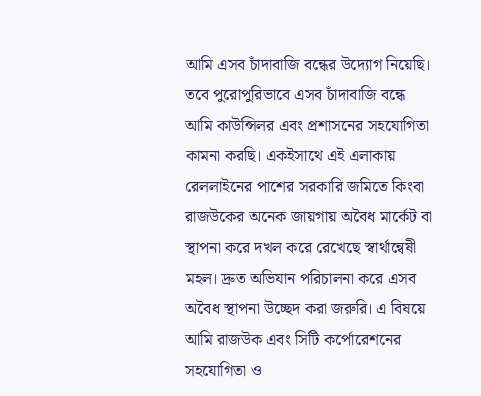আমি এসব চাঁদাবাজি বন্ধের উদ্যোগ নিয়েছি। তবে পুরোপুরিভাবে এসব চাঁদাবাজি বন্ধে আমি কাউন্সিলর এবং প্রশাসনের সহযোগিতা কামনা করছি। একইসাথে এই এলাকায় রেললাইনের পাশের সরকারি জমিতে কিংবা রাজউকের অনেক জায়গায় অবৈধ মার্কেট বা স্থাপনা করে দখল করে রেখেছে স্বার্থান্বেষী মহল। দ্রুত অভিযান পরিচালনা করে এসব অবৈধ স্থাপনা উচ্ছেদ করা জরুরি। এ বিষয়ে আমি রাজউক এবং সিটি কর্পোরেশনের সহযোগিতা ও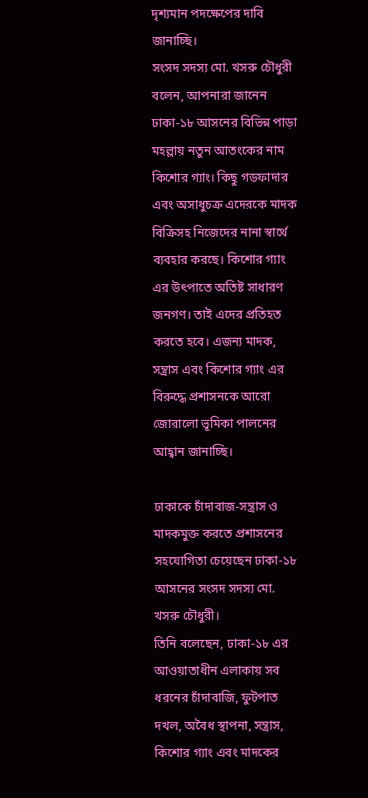দৃশ্যমান পদক্ষেপের দাবি জানাচ্ছি।
সংসদ সদস্য মো. খসরু চৌধুরী বলেন, আপনারা জানেন ঢাকা-১৮ আসনের বিভিন্ন পাড়া মহল্লায় নতুন আতংকের নাম কিশোর গ্যাং। কিছু গডফাদার এবং অসাধুচক্র এদেরকে মাদক বিক্রিসহ নিজেদের নানা স্বার্থে ব্যবহার করছে। কিশোর গ্যাং এর উৎপাতে অতিষ্ট সাধারণ জনগণ। তাই এদের প্রতিহত করতে হবে। এজন্য মাদক, সন্ত্রাস এবং কিশোর গ্যাং এর বিরুদ্ধে প্রশাসনকে আরো জোরালো ভূমিকা পালনের আহ্বান জানাচ্ছি।

ঢাকাকে চাঁদাবাজ-সন্ত্রাস ও মাদকমুক্ত করতে প্রশাসনের সহযোগিতা চেয়েছেন ঢাকা-১৮ আসনের সংসদ সদস্য মো. খসরু চৌধুরী।
তিনি বলেছেন, ঢাকা-১৮ এর আওয়াতাধীন এলাকায় সব ধরনের চাঁদাবাজি, ফুটপাত দখল, অবৈধ স্থাপনা, সন্ত্রাস, কিশোর গ্যাং এবং মাদকের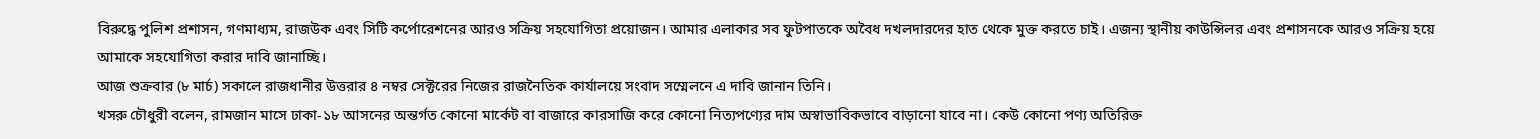বিরুদ্ধে পুলিশ প্রশাসন, গণমাধ্যম, রাজউক এবং সিটি কর্পোরেশনের আরও সক্রিয় সহযোগিতা প্রয়োজন। আমার এলাকার সব ফুটপাতকে অবৈধ দখলদারদের হাত থেকে মুক্ত করতে চাই। এজন্য স্থানীয় কাউন্সিলর এবং প্রশাসনকে আরও সক্রিয় হয়ে আমাকে সহযোগিতা করার দাবি জানাচ্ছি।
আজ শুক্রবার (৮ মার্চ) সকালে রাজধানীর উত্তরার ৪ নম্বর সেক্টরের নিজের রাজনৈতিক কার্যালয়ে সংবাদ সম্মেলনে এ দাবি জানান তিনি।
খসরু চৌধুরী বলেন, রামজান মাসে ঢাকা-১৮ আসনের অন্তর্গত কোনো মার্কেট বা বাজারে কারসাজি করে কোনো নিত্যপণ্যের দাম অস্বাভাবিকভাবে বাড়ানো যাবে না। কেউ কোনো পণ্য অতিরিক্ত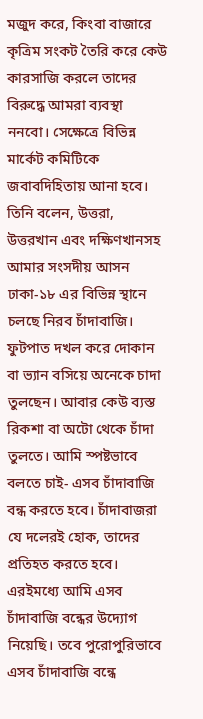মজুদ করে, কিংবা বাজারে কৃত্রিম সংকট তৈরি করে কেউ কারসাজি করলে তাদের বিরুদ্ধে আমরা ব্যবস্থা ননবো। সেক্ষেত্রে বিভিন্ন মার্কেট কমিটিকে জবাবদিহিতায় আনা হবে।
তিনি বলেন, উত্তরা, উত্তরখান এবং দক্ষিণখানসহ আমার সংসদীয় আসন ঢাকা-১৮ এর বিভিন্ন স্থানে চলছে নিরব চাঁদাবাজি। ফুটপাত দখল করে দোকান বা ভ্যান বসিয়ে অনেকে চাদা তুলছেন। আবার কেউ ব্যস্ত রিকশা বা অটো থেকে চাঁদা তুলতে। আমি স্পষ্টভাবে বলতে চাই- এসব চাঁদাবাজি বন্ধ করতে হবে। চাঁদাবাজরা যে দলেরই হোক, তাদের প্রতিহত করতে হবে। এরইমধ্যে আমি এসব চাঁদাবাজি বন্ধের উদ্যোগ নিয়েছি। তবে পুরোপুরিভাবে এসব চাঁদাবাজি বন্ধে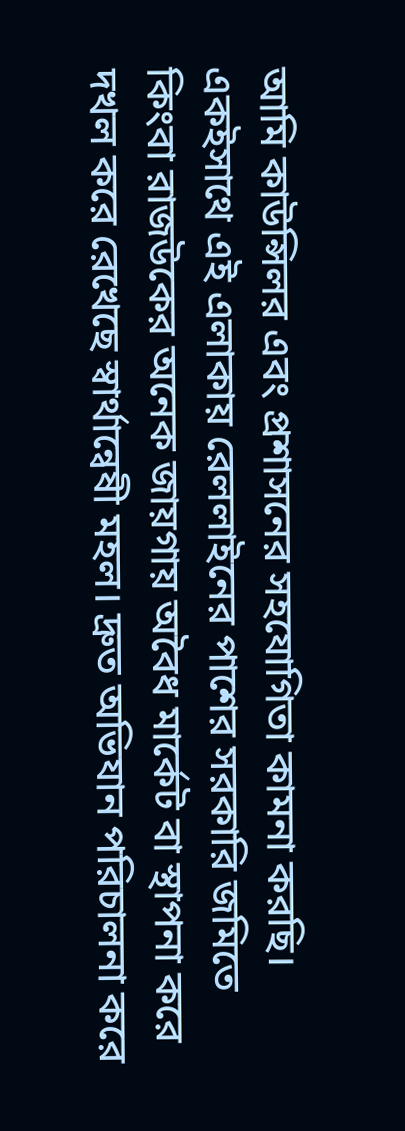আমি কাউন্সিলর এবং প্রশাসনের সহযোগিতা কামনা করছি। একইসাথে এই এলাকায় রেললাইনের পাশের সরকারি জমিতে কিংবা রাজউকের অনেক জায়গায় অবৈধ মার্কেট বা স্থাপনা করে দখল করে রেখেছে স্বার্থান্বেষী মহল। দ্রুত অভিযান পরিচালনা করে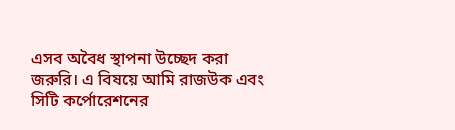এসব অবৈধ স্থাপনা উচ্ছেদ করা জরুরি। এ বিষয়ে আমি রাজউক এবং সিটি কর্পোরেশনের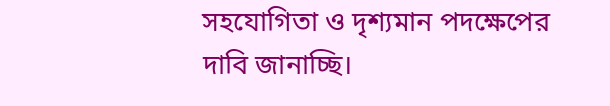সহযোগিতা ও দৃশ্যমান পদক্ষেপের দাবি জানাচ্ছি।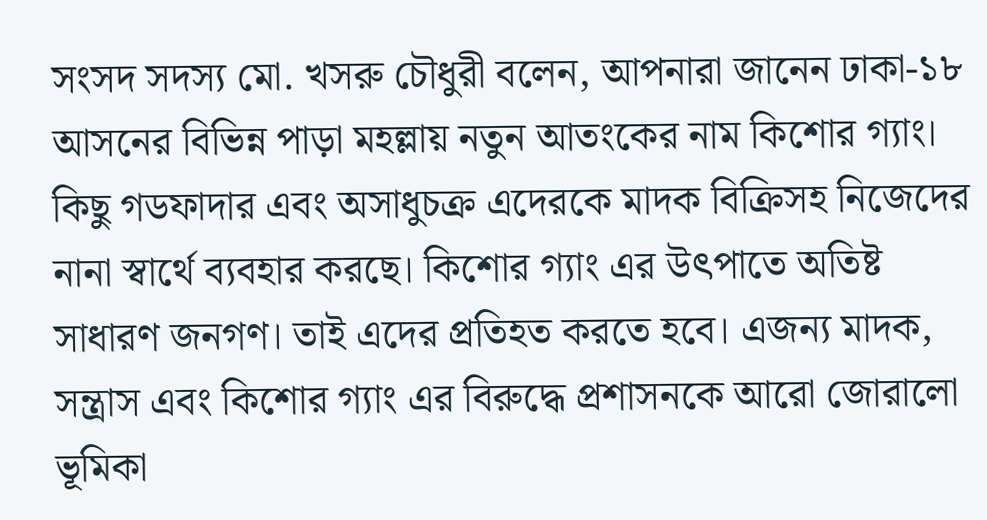সংসদ সদস্য মো. খসরু চৌধুরী বলেন, আপনারা জানেন ঢাকা-১৮ আসনের বিভিন্ন পাড়া মহল্লায় নতুন আতংকের নাম কিশোর গ্যাং। কিছু গডফাদার এবং অসাধুচক্র এদেরকে মাদক বিক্রিসহ নিজেদের নানা স্বার্থে ব্যবহার করছে। কিশোর গ্যাং এর উৎপাতে অতিষ্ট সাধারণ জনগণ। তাই এদের প্রতিহত করতে হবে। এজন্য মাদক, সন্ত্রাস এবং কিশোর গ্যাং এর বিরুদ্ধে প্রশাসনকে আরো জোরালো ভূমিকা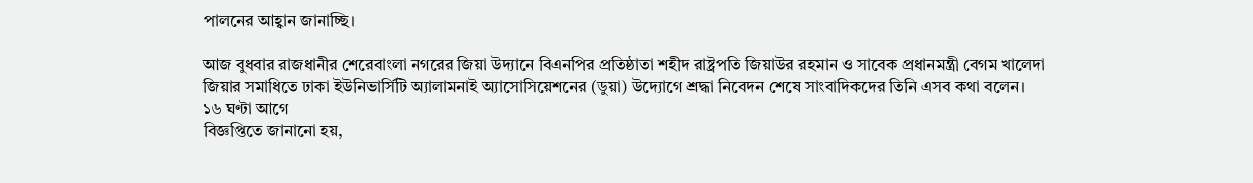পালনের আহ্বান জানাচ্ছি।

আজ বুধবার রাজধানীর শেরেবাংলা নগরের জিয়া উদ্যানে বিএনপির প্রতিষ্ঠাতা শহীদ রাষ্ট্রপতি জিয়াউর রহমান ও সাবেক প্রধানমন্ত্রী বেগম খালেদা জিয়ার সমাধিতে ঢাকা ইউনিভার্সিটি অ্যালামনাই অ্যাসোসিয়েশনের (ডুয়া) উদ্যোগে শ্রদ্ধা নিবেদন শেষে সাংবাদিকদের তিনি এসব কথা বলেন।
১৬ ঘণ্টা আগে
বিজ্ঞপ্তিতে জানানো হয়,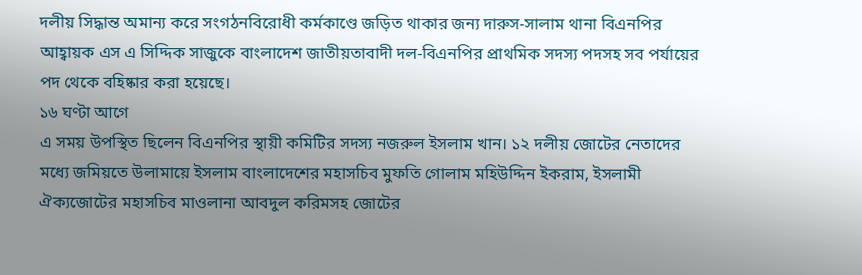দলীয় সিদ্ধান্ত অমান্য করে সংগঠনবিরোধী কর্মকাণ্ডে জড়িত থাকার জন্য দারুস-সালাম থানা বিএনপির আহ্বায়ক এস এ সিদ্দিক সাজুকে বাংলাদেশ জাতীয়তাবাদী দল-বিএনপির প্রাথমিক সদস্য পদসহ সব পর্যায়ের পদ থেকে বহিষ্কার করা হয়েছে।
১৬ ঘণ্টা আগে
এ সময় উপস্থিত ছিলেন বিএনপির স্থায়ী কমিটির সদস্য নজরুল ইসলাম খান। ১২ দলীয় জোটের নেতাদের মধ্যে জমিয়তে উলামায়ে ইসলাম বাংলাদেশের মহাসচিব মুফতি গোলাম মহিউদ্দিন ইকরাম, ইসলামী ঐক্যজোটের মহাসচিব মাওলানা আবদুল করিমসহ জোটের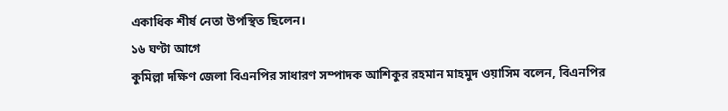একাধিক শীর্ষ নেতা উপস্থিত ছিলেন।
১৬ ঘণ্টা আগে
কুমিল্লা দক্ষিণ জেলা বিএনপির সাধারণ সম্পাদক আশিকুর রহমান মাহমুদ ওয়াসিম বলেন, বিএনপির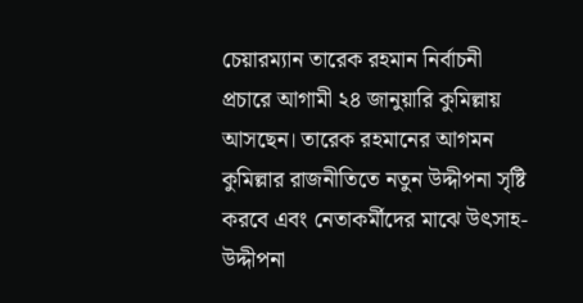চেয়ারম্যান তারেক রহমান নির্বাচনী প্রচারে আগামী ২৪ জানুয়ারি কুমিল্লায় আসছেন। তারেক রহমানের আগমন কুমিল্লার রাজনীতিতে নতুন উদ্দীপনা সৃষ্টি করবে এবং নেতাকর্মীদের মাঝে উৎসাহ-উদ্দীপনা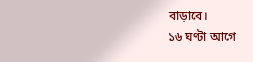বাড়াবে।
১৬ ঘণ্টা আগে